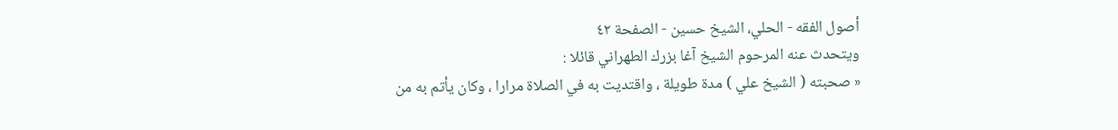أصول الفقه - الحلي، الشيخ حسين - الصفحة ٤٢
ويتحدث عنه المرحوم الشيخ آغا بزرك الطهراني قائلا :
« صحبته ( الشيخ علي ) مدة طويلة ، واقتديت به في الصلاة مرارا ، وكان يأتم به من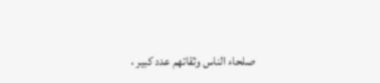صلحاء الناس وثقاتهم عدد كبير ،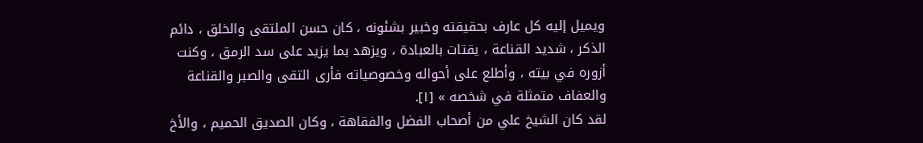ويميل إليه كل عارف بحقيقته وخبير بشئونه ، كان حسن الملتقى والخلق ، دائم الذكر ، شديد القناعة ، يقتات بالعبادة ، ويزهد بما يزيد على سد الرمق ، وكنت أزوره في بيته ، وأطلع على أحواله وخصوصياته فأرى التقى والصبر والقناعة والعفاف متمثلة في شخصه » [١].
لقد كان الشيخ علي من أصحاب الفضل والفقاهة ، وكان الصديق الحميم ، والأخ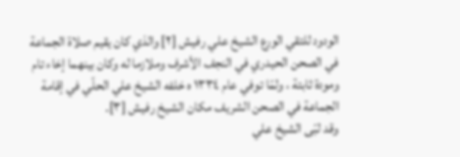الودود للتقي الورع الشيخ علي رفيش [٢] والذي كان يقيم صلاة الجماعة في الصحن الحيدري في النجف الأشرف وملازما له وكان بينهما إخاء تام ومودة ثابتة ، ولمّا توفي عام ١٣٣٤ ه خلفه الشيخ علي الحلّي في إقامة الجماعة في الصحن الشريف مكان الشيخ رفيش [٣].
وقد لبّى الشيخ علي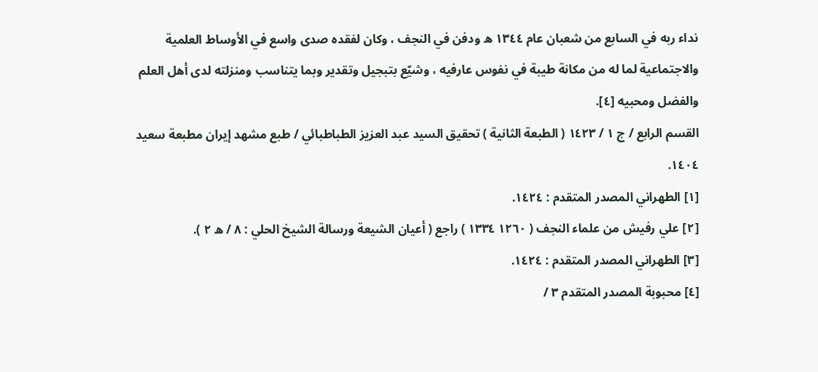نداء ربه في السابع من شعبان عام ١٣٤٤ ه ودفن في النجف ، وكان لفقده صدى واسع في الأوساط العلمية والاجتماعية لما له من مكانة طيبة في نفوس عارفيه ، وشيّع بتبجيل وتقدير وبما يتناسب ومنزلته لدى أهل العلم والفضل ومحبيه [٤].
القسم الرابع / ج ١ / ١٤٢٣ ( الطبعة الثانية ) تحقيق السيد عبد العزيز الطباطبائي / طبع مشهد إيران مطبعة سعيد ١٤٠٤.
[١] الطهراني المصدر المتقدم : ١٤٢٤.
[٢] علي رفيش من علماء النجف ( ١٢٦٠ ١٣٣٤ ) راجع ( أعيان الشيعة ورسالة الشيخ الحلي : ٨ / ه ٢ ).
[٣] الطهراني المصدر المتقدم : ١٤٢٤.
[٤] محبوبة المصدر المتقدم ٣ /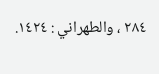٢٨٤ ، والطهراني : ١٤٢٤.